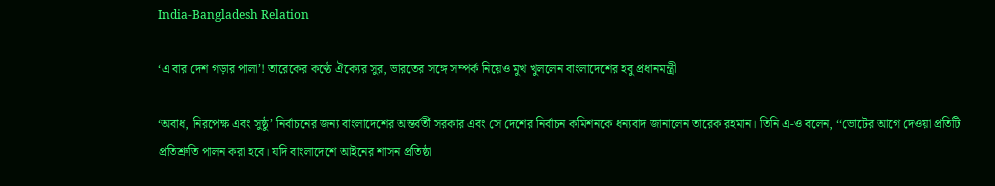India-Bangladesh Relation

‘এ বার দেশ গড়ার পালা’! তারেকের কণ্ঠে ঐক্যের সুর, ভারতের সঙ্গে সম্পর্ক নিয়েও মুখ খুললেন বাংলাদেশের হবু প্রধানমন্ত্রী

‘অবাধ, নিরপেক্ষ এবং সুষ্ঠু’ নির্বাচনের জন্য বাংলাদেশের অন্তর্বর্তী সরকার এবং সে দেশের নির্বাচন কমিশনকে ধন্যবাদ জানালেন তারেক রহমান। তিনি এ-ও বলেন, ‘‘ভোটের আগে দেওয়া প্রতিটি প্রতিশ্রুতি পালন করা হবে। যদি বাংলাদেশে আইনের শাসন প্রতিষ্ঠা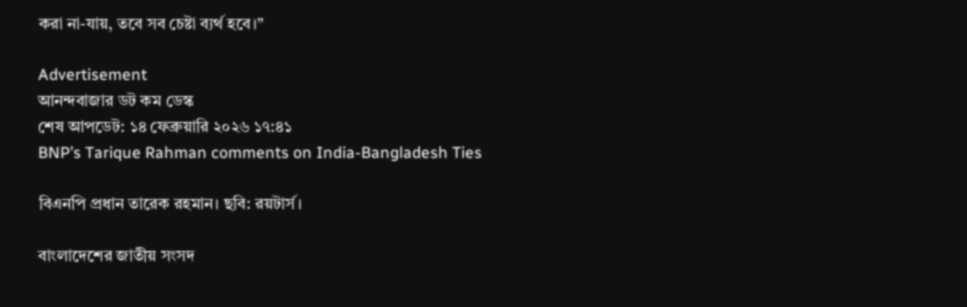করা না-যায়, তবে সব চেষ্টা ব্যর্থ হবে।’’

Advertisement
আনন্দবাজার ডট কম ডেস্ক
শেষ আপডেট: ১৪ ফেব্রুয়ারি ২০২৬ ১৭:৪১
BNP’s Tarique Rahman comments on India-Bangladesh Ties

বিএনপি প্রধান তারেক রহমান। ছবি: রয়টার্স।

বাংলাদেশের জাতীয় সংসদ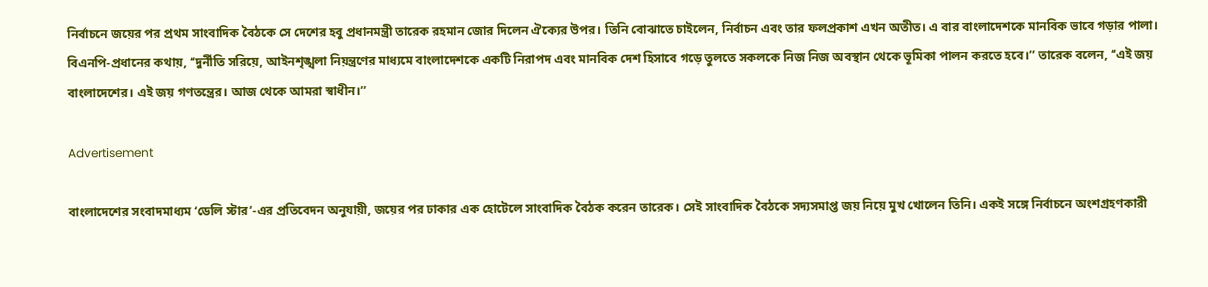নির্বাচনে জয়ের পর প্রথম সাংবাদিক বৈঠকে সে দেশের হবু প্রধানমন্ত্রী তারেক রহমান জোর দিলেন ঐক্যের উপর। তিনি বোঝাতে চাইলেন, নির্বাচন এবং তার ফলপ্রকাশ এখন অতীত। এ বার বাংলাদেশকে মানবিক ভাবে গড়ার পালা। বিএনপি-প্রধানের কথায়, ‘‘দুর্নীতি সরিয়ে, আইনশৃঙ্খলা নিয়ন্ত্রণের মাধ্যমে বাংলাদেশকে একটি নিরাপদ এবং মানবিক দেশ হিসাবে গড়ে তুলতে সকলকে নিজ নিজ অবস্থান থেকে ভূমিকা পালন করতে হবে।’’ তারেক বলেন, ‘‘এই জয় বাংলাদেশের। এই জয় গণতন্ত্রের। আজ থেকে আমরা স্বাধীন।’’

Advertisement

বাংলাদেশের সংবাদমাধ্যম ‘ডেলি স্টার’-এর প্রতিবেদন অনুযায়ী, জয়ের পর ঢাকার এক হোটেলে সাংবাদিক বৈঠক করেন তারেক। সেই সাংবাদিক বৈঠকে সদ্যসমাপ্ত জয় নিয়ে মুখ খোলেন তিনি। একই সঙ্গে নির্বাচনে অংশগ্রহণকারী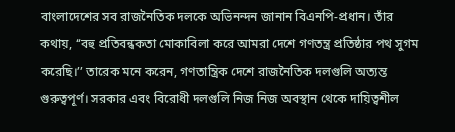বাংলাদেশের সব রাজনৈতিক দলকে অভিনন্দন জানান বিএনপি-প্রধান। তাঁর কথায়, ‘‘বহু প্রতিবন্ধকতা মোকাবিলা করে আমরা দেশে গণতন্ত্র প্রতিষ্ঠার পথ সুগম করেছি।’’ তারেক মনে করেন, গণতান্ত্রিক দেশে রাজনৈতিক দলগুলি অত্যন্ত গুরুত্বপূর্ণ। সরকার এবং বিরোধী দলগুলি নিজ নিজ অবস্থান থেকে দায়িত্বশীল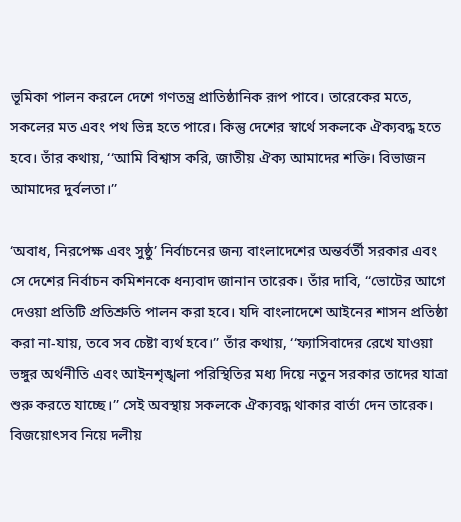ভূমিকা পালন করলে দেশে গণতন্ত্র প্রাতিষ্ঠানিক রূপ পাবে। তারেকের মতে, সকলের মত এবং পথ ভিন্ন হতে পারে। কিন্তু দেশের স্বার্থে সকলকে ঐক্যবদ্ধ হতে হবে। তাঁর কথায়, ‘‘আমি বিশ্বাস করি, জাতীয় ঐক্য আমাদের শক্তি। বিভাজন আমাদের দুর্বলতা।’’

‘অবাধ, নিরপেক্ষ এবং সুষ্ঠু’ নির্বাচনের জন্য বাংলাদেশের অন্তর্বর্তী সরকার এবং সে দেশের নির্বাচন কমিশনকে ধন্যবাদ জানান তারেক। তাঁর দাবি, ‘‘ভোটের আগে দেওয়া প্রতিটি প্রতিশ্রুতি পালন করা হবে। যদি বাংলাদেশে আইনের শাসন প্রতিষ্ঠা করা না-যায়, তবে সব চেষ্টা ব্যর্থ হবে।’’ তাঁর কথায়, ‘‘ফ্যাসিবাদের রেখে যাওয়া ভঙ্গুর অর্থনীতি এবং আইনশৃঙ্খলা পরিস্থিতির মধ্য দিয়ে নতুন সরকার তাদের যাত্রা শুরু করতে যাচ্ছে।’’ সেই অবস্থায় সকলকে ঐক্যবদ্ধ থাকার বার্তা দেন তারেক। বিজয়োৎসব নিয়ে দলীয়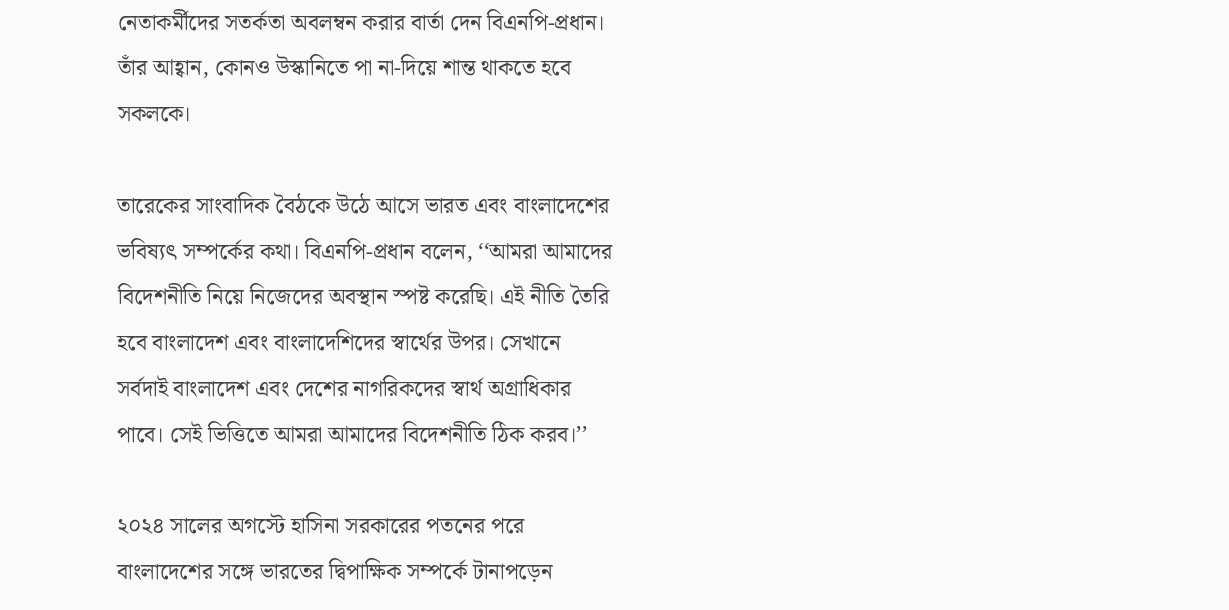নেতাকর্মীদের সতর্কতা অবলম্বন করার বার্তা দেন বিএনপি-প্রধান। তাঁর আহ্বান, কোনও উস্কানিতে পা না-দিয়ে শান্ত থাকতে হবে সকলকে।

তারেকের সাংবাদিক বৈঠকে উঠে আসে ভারত এবং বাংলাদেশের ভবিষ্যৎ সম্পর্কের কথা। বিএনপি-প্রধান বলেন, ‘‘আমরা আমাদের বিদেশনীতি নিয়ে নিজেদের অবস্থান স্পষ্ট করেছি। এই নীতি তৈরি হবে বাংলাদেশ এবং বাংলাদেশিদের স্বার্থের উপর। সেখানে সর্বদাই বাংলাদেশ এবং দেশের নাগরিকদের স্বার্থ অগ্রাধিকার পাবে। সেই ভিত্তিতে আমরা আমাদের বিদেশনীতি ঠিক করব।’’

২০২৪ সালের অগস্টে হাসিনা সরকারের পতনের পরে বাংলাদেশের সঙ্গে ভারতের দ্বিপাক্ষিক সম্পর্কে টানাপড়েন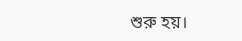শুরু হয়।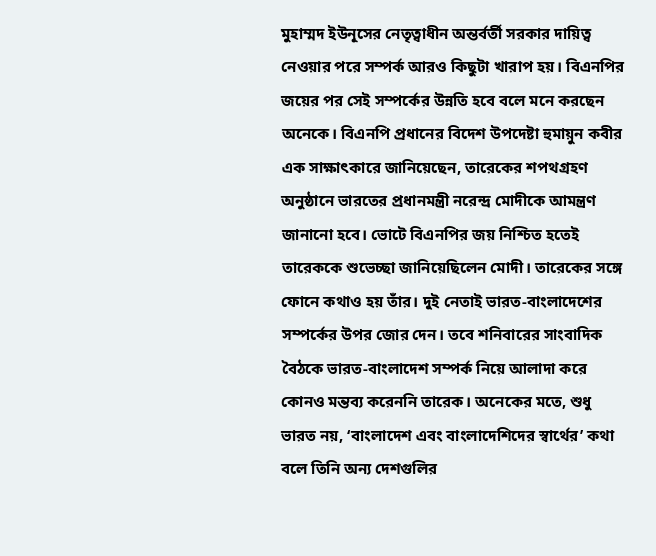মুহাম্মদ ইউনূসের নেতৃত্বাধীন অন্তর্বর্তী সরকার দায়িত্ব নেওয়ার পরে সম্পর্ক আরও কিছুটা খারাপ হয়। বিএনপির জয়ের পর সেই সম্পর্কের উন্নতি হবে বলে মনে করছেন অনেকে। বিএনপি প্রধানের বিদেশ উপদেষ্টা হুমায়ুন কবীর এক সাক্ষাৎকারে জানিয়েছেন, তারেকের শপথগ্রহণ অনুষ্ঠানে ভারতের প্রধানমন্ত্রী নরেন্দ্র মোদীকে আমন্ত্রণ জানানো হবে। ভোটে বিএনপির জয় নিশ্চিত হতেই তারেককে শুভেচ্ছা জানিয়েছিলেন মোদী। তারেকের সঙ্গে ফোনে কথাও হয় তাঁর। দুই নেতাই ভারত-বাংলাদেশের সম্পর্কের উপর জোর দেন। তবে শনিবারের সাংবাদিক বৈঠকে ভারত-বাংলাদেশ সম্পর্ক নিয়ে আলাদা করে কোনও মন্তব্য করেননি তারেক। অনেকের মতে, শুধু ভারত নয়, ‘বাংলাদেশ এবং বাংলাদেশিদের স্বার্থের’ কথা বলে তিনি অন্য দেশগুলির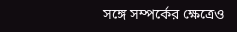সঙ্গে সম্পর্কের ক্ষেত্রেও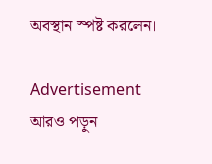অবস্থান স্পষ্ট করলেন।

Advertisement
আরও পড়ুন